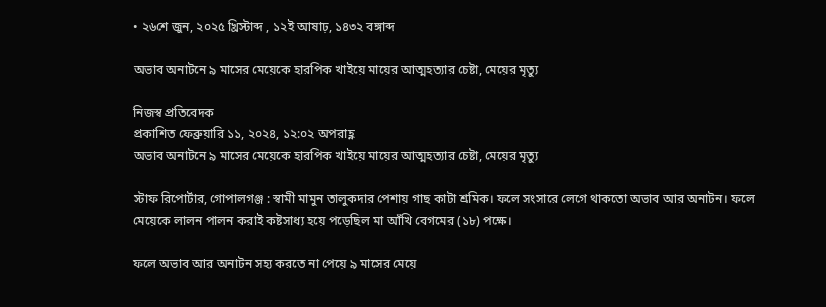• ২৬শে জুন, ২০২৫ খ্রিস্টাব্দ , ১২ই আষাঢ়, ১৪৩২ বঙ্গাব্দ

অভাব অনাটনে ৯ মাসের মেয়েকে হারপিক খাইয়ে মায়ের আত্মহত্যার চেষ্টা, মেয়ের মৃত্যু

নিজস্ব প্রতিবেদক
প্রকাশিত ফেব্রুয়ারি ১১, ২০২৪, ১২:০২ অপরাহ্ণ
অভাব অনাটনে ৯ মাসের মেয়েকে হারপিক খাইয়ে মায়ের আত্মহত্যার চেষ্টা, মেয়ের মৃত্যু

স্টাফ রিপোর্টার, গোপালগঞ্জ : স্বামী মামুন তালুকদার পেশায় গাছ কাটা শ্রমিক। ফলে সংসারে লেগে থাকতো অভাব আর অনাটন। ফলে মেয়েকে লালন পালন করাই কষ্টসাধ্য হয়ে পড়েছিল মা আঁখি বেগমের (১৮) পক্ষে।

ফলে অভাব আর অনাটন সহ্য করতে না পেয়ে ৯ মাসের মেয়ে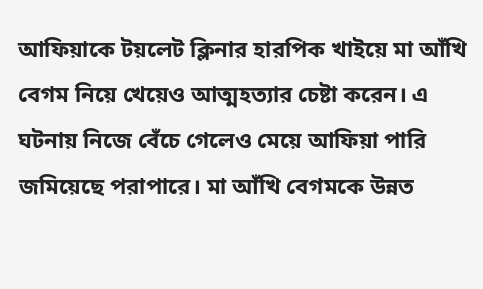আফিয়াকে টয়লেট ক্লিনার হারপিক খাইয়ে মা আঁখি বেগম নিয়ে খেয়েও আত্মহত্যার চেষ্টা করেন। এ ঘটনায় নিজে বেঁচে গেলেও মেয়ে আফিয়া পারি জমিয়েছে পরাপারে। মা আঁখি বেগমকে উন্নত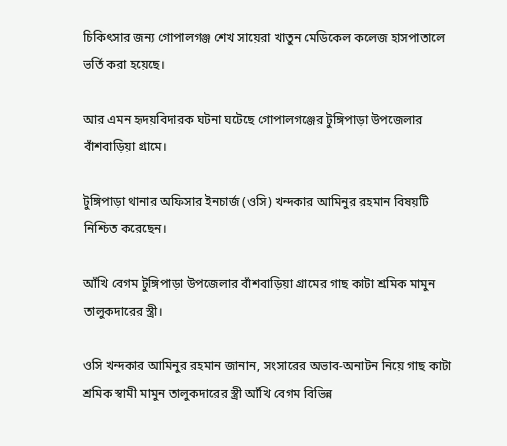চিকিৎসার জন্য গোপালগঞ্জ শেখ সায়েরা খাতুন মেডিকেল কলেজ হাসপাতালে ভর্তি করা হয়েছে।

আর এমন হৃদয়বিদারক ঘটনা ঘটেছে গোপালগঞ্জের টুঙ্গিপাড়া উপজেলার বাঁশবাড়িয়া গ্রামে।

টুঙ্গিপাড়া থানার অফিসার ইনচার্জ (ওসি) খন্দকার আমিনুর রহমান বিষয়টি নিশ্চিত করেছেন।

আঁখি বেগম টুঙ্গিপাড়া উপজেলার বাঁশবাড়িয়া গ্রামের গাছ কাটা শ্রমিক মামুন তালুকদারের স্ত্রী।

ওসি খন্দকার আমিনুর রহমান জানান, সংসারের অভাব-অনাটন নিয়ে গাছ কাটা শ্রমিক স্বামী মামুন তালুকদারের স্ত্রী আঁখি বেগম বিভিন্ন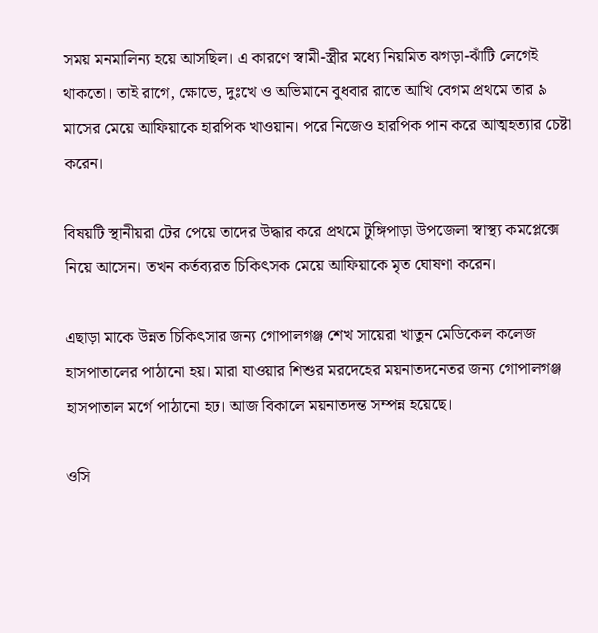সময় মনমালিন্য হয়ে আসছিল। এ কারণে স্বামী-স্ত্রীর মধ্যে নিয়মিত ঝগড়া-ঝাঁটি লেগেই থাকতো। তাই রাগে, ক্ষোভে, দুঃখে ও অভিমানে বুধবার রাতে আখি বেগম প্রথমে তার ৯ মাসের মেয়ে আফিয়াকে হারপিক খাওয়ান। পরে নিজেও হারপিক পান করে আত্মহত্যার চেষ্টা করেন।

বিষয়টি স্থানীয়রা টের পেয়ে তাদের উদ্ধার করে প্রথমে টুঙ্গিপাড়া উপজেলা স্বাস্থ্য কমপ্লেক্সে নিয়ে আসেন। তখন কর্তব্যরত চিকিৎসক মেয়ে আফিয়াকে মৃত ঘোষণা করেন।

এছাড়া মাকে উন্নত চিকিৎসার জন্য গোপালগঞ্জ শেখ সায়েরা খাতুন মেডিকেল কলেজ হাসপাতালের পাঠানো হয়। মারা যাওয়ার শিশুর মরদেহের ময়নাতদনেতর জন্য গোপালগঞ্জ হাসপাতাল মর্গে পাঠানো হঢ। আজ বিকালে ময়নাতদন্ত সম্পন্ন হয়েছে।

ওসি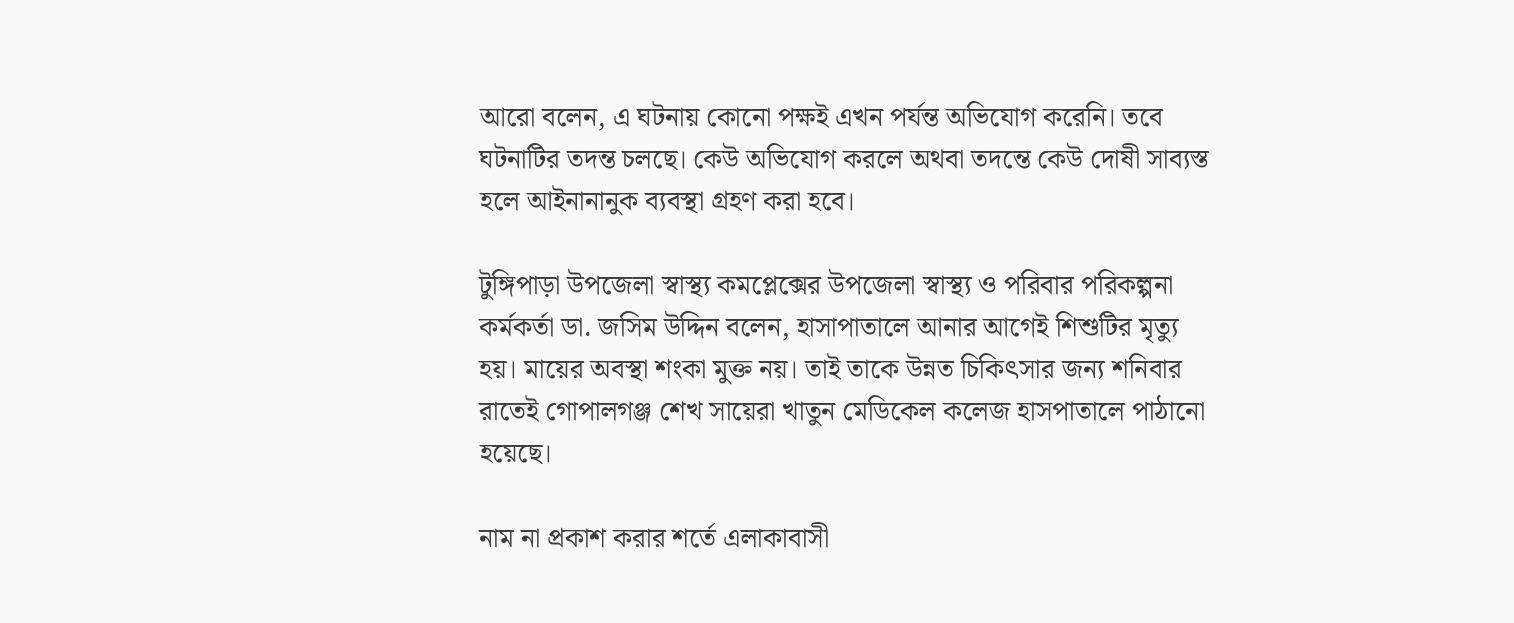আরো বলেন, এ ঘটনায় কোনো পক্ষই এখন পর্যন্ত অভিযোগ করেনি। তবে ঘটনাটির তদন্ত চলছে। কেউ অভিযোগ করলে অথবা তদন্তে কেউ দোষী সাব্যস্ত হলে আইনানানুক ব্যবস্থা গ্রহণ করা হবে।

টুঙ্গিপাড়া উপজেলা স্বাস্থ্য কমপ্লেক্সের উপজেলা স্বাস্থ্য ও পরিবার পরিকল্পনা কর্মকর্তা ডা. জসিম উদ্দিন বলেন, হাসাপাতালে আনার আগেই শিশুটির মৃত্যু হয়। মায়ের অবস্থা শংকা মুক্ত নয়। তাই তাকে উন্নত চিকিৎসার জন্য শনিবার রাতেই গোপালগঞ্জ শেখ সায়েরা খাতুন মেডিকেল কলেজ হাসপাতালে পাঠানো হয়েছে।

নাম না প্রকাশ করার শর্তে এলাকাবাসী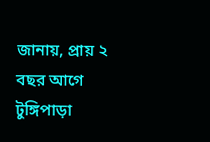জানায়, প্রায় ২ বছর আগে টুঙ্গিপাড়া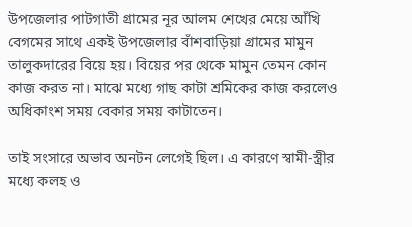উপজেলার পাটগাতী গ্রামের নূর আলম শেখের মেয়ে আঁখি বেগমের সাথে একই উপজেলার বাঁশবাড়িয়া গ্রামের মামুন তালুকদারের বিয়ে হয়। বিয়ের পর থেকে মামুন তেমন কোন কাজ করত না। মাঝে মধ্যে গাছ কাটা শ্রমিকের কাজ করলেও অধিকাংশ সময় বেকার সময় কাটাতেন।

তাই সংসারে অভাব অনটন লেগেই ছিল। এ কারণে স্বামী-স্ত্রীর মধ্যে কলহ ও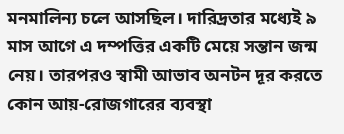মনমালিন্য চলে আসছিল। দারিদ্রতার মধ্যেই ৯ মাস আগে এ দম্পত্তির একটি মেয়ে সন্তান জন্ম নেয়। তারপরও স্বামী আভাব অনটন দূর করতে কোন আয়-রোজগারের ব্যবস্থা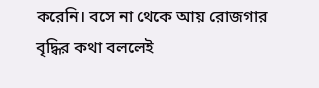করেনি। বসে না থেকে আয় রোজগার বৃদ্ধির কথা বললেই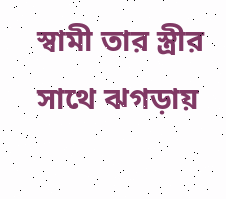স্বামী তার স্ত্রীর সাথে ঝগড়ায়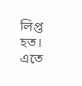লিপ্ত হত। এতে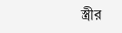স্ত্রীর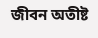জীবন অতীষ্ট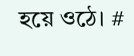হয়ে ওঠে। #